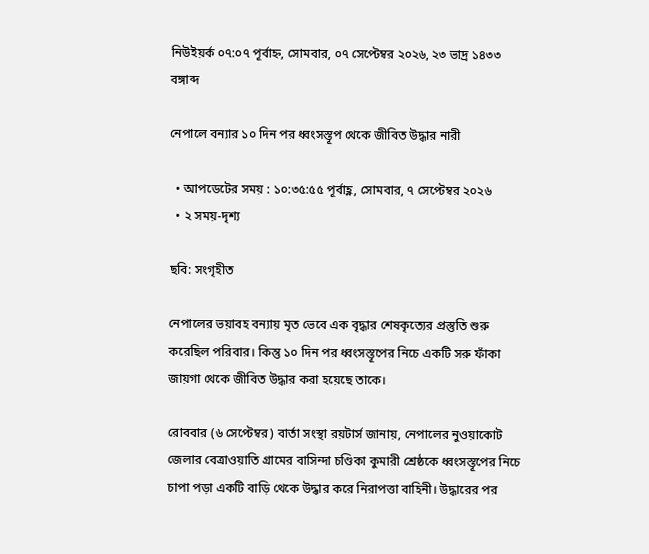নিউইয়র্ক ০৭:০৭ পূর্বাহ্ন, সোমবার, ০৭ সেপ্টেম্বর ২০২৬, ২৩ ভাদ্র ১৪৩৩ বঙ্গাব্দ

নেপালে বন্যার ১০ দিন পর ধ্বংসস্তূপ থেকে জীবিত উদ্ধার নারী

  • আপডেটের সময় : ১০:৩৫:৫৫ পূর্বাহ্ণ, সোমবার, ৭ সেপ্টেম্বর ২০২৬
  • ২ সময়-দৃশ্য

ছবি: সংগৃহীত

নেপালের ভয়াবহ বন্যায় মৃত ভেবে এক বৃদ্ধার শেষকৃত্যের প্রস্তুতি শুরু করেছিল পরিবার। কিন্তু ১০ দিন পর ধ্বংসস্তূপের নিচে একটি সরু ফাঁকা জায়গা থেকে জীবিত উদ্ধার করা হয়েছে তাকে।

রোববার (৬ সেপ্টেম্বর) বার্তা সংস্থা রয়টার্স জানায়, নেপালের নুওয়াকোট জেলার বেত্রাওয়াতি গ্রামের বাসিন্দা চণ্ডিকা কুমারী শ্রেষ্ঠকে ধ্বংসস্তূপের নিচে চাপা পড়া একটি বাড়ি থেকে উদ্ধার করে নিরাপত্তা বাহিনী। উদ্ধারের পর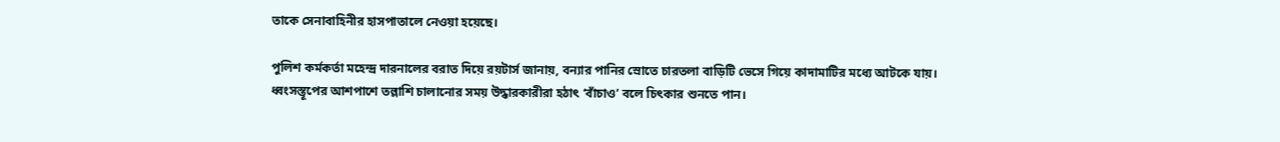তাকে সেনাবাহিনীর হাসপাতালে নেওয়া হয়েছে।

পুলিশ কর্মকর্তা মহেন্দ্র দারনালের বরাত দিয়ে রয়টার্স জানায়, বন্যার পানির স্রোতে চারতলা বাড়িটি ভেসে গিয়ে কাদামাটির মধ্যে আটকে যায়। ধ্বংসস্তূপের আশপাশে তল্লাশি চালানোর সময় উদ্ধারকারীরা হঠাৎ ‘বাঁচাও’ বলে চিৎকার শুনতে পান।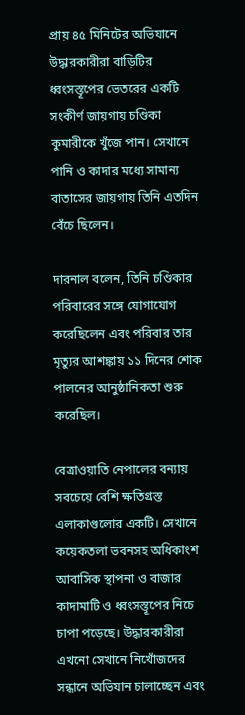প্রায় ৪৫ মিনিটের অভিযানে উদ্ধারকারীরা বাড়িটির ধ্বংসস্তূপের ভেতরের একটি সংকীর্ণ জায়গায় চণ্ডিকা কুমারীকে খুঁজে পান। সেখানে পানি ও কাদার মধ্যে সামান্য বাতাসের জায়গায় তিনি এতদিন বেঁচে ছিলেন।

দারনাল বলেন, তিনি চণ্ডিকার পরিবারের সঙ্গে যোগাযোগ করেছিলেন এবং পরিবার তার মৃত্যুর আশঙ্কায় ১১ দিনের শোক পালনের আনুষ্ঠানিকতা শুরু করেছিল।

বেত্রাওয়াতি নেপালের বন্যায় সবচেয়ে বেশি ক্ষতিগ্রস্ত এলাকাগুলোর একটি। সেখানে কয়েকতলা ভবনসহ অধিকাংশ আবাসিক স্থাপনা ও বাজার কাদামাটি ও ধ্বংসস্তূপের নিচে চাপা পড়েছে। উদ্ধারকারীরা এখনো সেখানে নিখোঁজদের সন্ধানে অভিযান চালাচ্ছেন এবং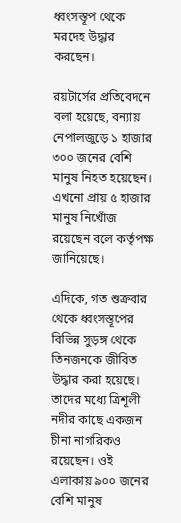ধ্বংসস্তূপ থেকে মরদেহ উদ্ধার করছেন।

রয়টার্সের প্রতিবেদনে বলা হয়েছে, বন্যায় নেপালজুড়ে ১ হাজার ৩০০ জনের বেশি মানুষ নিহত হয়েছেন। এখনো প্রায় ৫ হাজার মানুষ নিখোঁজ রয়েছেন বলে কর্তৃপক্ষ জানিয়েছে।

এদিকে, গত শুক্রবার থেকে ধ্বংসস্তূপের বিভিন্ন সুড়ঙ্গ থেকে তিনজনকে জীবিত উদ্ধার করা হয়েছে। তাদের মধ্যে ত্রিশূলী নদীর কাছে একজন চীনা নাগরিকও রয়েছেন। ওই এলাকায় ৯০০ জনের বেশি মানুষ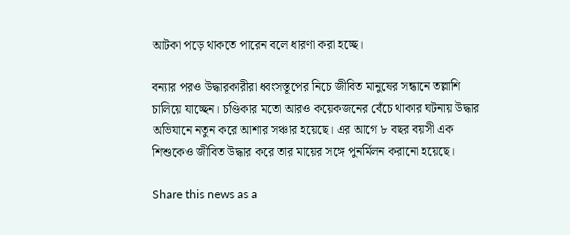আটকা পড়ে থাকতে পারেন বলে ধারণা করা হচ্ছে।

বন্যার পরও উদ্ধারকারীরা ধ্বংসস্তূপের নিচে জীবিত মানুষের সন্ধানে তল্লাশি চালিয়ে যাচ্ছেন। চণ্ডিকার মতো আরও কয়েকজনের বেঁচে থাকার ঘটনায় উদ্ধার অভিযানে নতুন করে আশার সঞ্চার হয়েছে। এর আগে ৮ বছর বয়সী এক শিশুকেও জীবিত উদ্ধার করে তার মায়ের সঙ্গে পুনর্মিলন করানো হয়েছে।

Share this news as a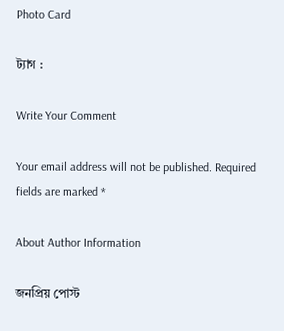Photo Card

ট্যাগ :

Write Your Comment

Your email address will not be published. Required fields are marked *

About Author Information

জনপ্রিয় পোস্ট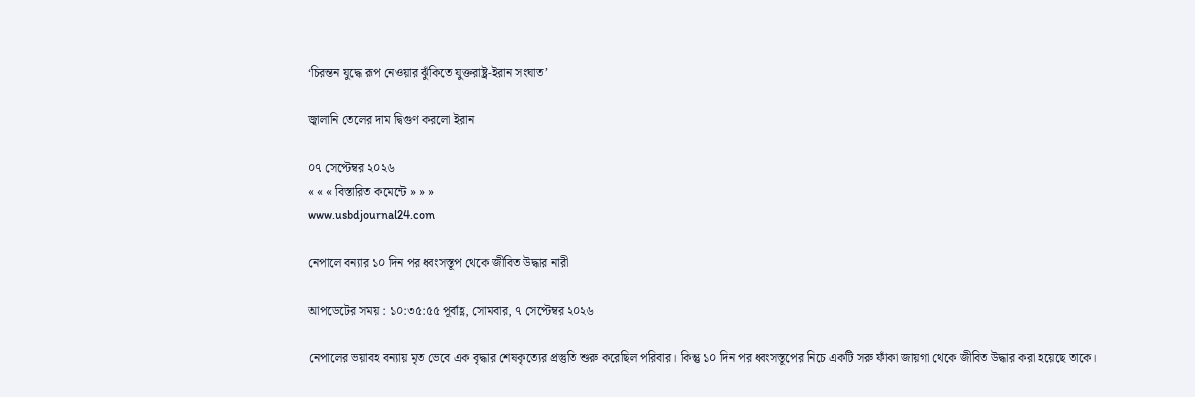‘চিরন্তন যুদ্ধে রূপ নেওয়ার ঝুঁকিতে যুক্তরাষ্ট্র-ইরান সংঘাত’

জ্বালানি তেলের দাম দ্বিগুণ করলো ইরান

০৭ সেপ্টেম্বর ২০২৬
« « « বিস্তারিত কমেন্টে » » »
www.usbdjournal24.com

নেপালে বন্যার ১০ দিন পর ধ্বংসস্তূপ থেকে জীবিত উদ্ধার নারী

আপডেটের সময় : ১০:৩৫:৫৫ পূর্বাহ্ণ, সোমবার, ৭ সেপ্টেম্বর ২০২৬

নেপালের ভয়াবহ বন্যায় মৃত ভেবে এক বৃদ্ধার শেষকৃত্যের প্রস্তুতি শুরু করেছিল পরিবার। কিন্তু ১০ দিন পর ধ্বংসস্তূপের নিচে একটি সরু ফাঁকা জায়গা থেকে জীবিত উদ্ধার করা হয়েছে তাকে।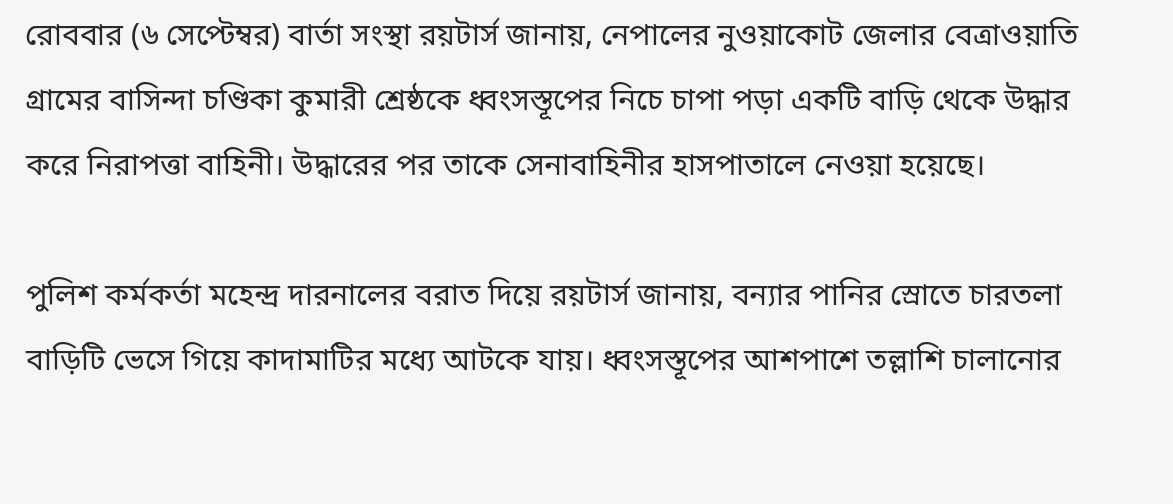রোববার (৬ সেপ্টেম্বর) বার্তা সংস্থা রয়টার্স জানায়, নেপালের নুওয়াকোট জেলার বেত্রাওয়াতি গ্রামের বাসিন্দা চণ্ডিকা কুমারী শ্রেষ্ঠকে ধ্বংসস্তূপের নিচে চাপা পড়া একটি বাড়ি থেকে উদ্ধার করে নিরাপত্তা বাহিনী। উদ্ধারের পর তাকে সেনাবাহিনীর হাসপাতালে নেওয়া হয়েছে।

পুলিশ কর্মকর্তা মহেন্দ্র দারনালের বরাত দিয়ে রয়টার্স জানায়, বন্যার পানির স্রোতে চারতলা বাড়িটি ভেসে গিয়ে কাদামাটির মধ্যে আটকে যায়। ধ্বংসস্তূপের আশপাশে তল্লাশি চালানোর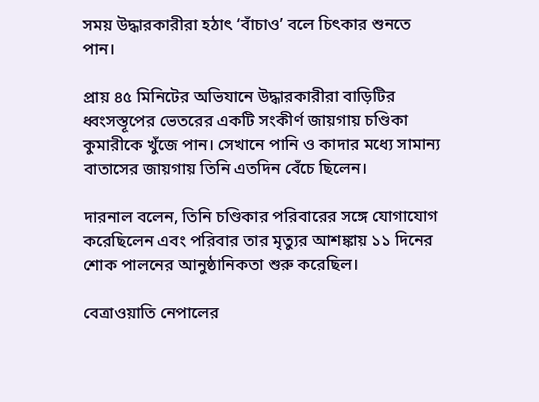সময় উদ্ধারকারীরা হঠাৎ ‘বাঁচাও’ বলে চিৎকার শুনতে পান।

প্রায় ৪৫ মিনিটের অভিযানে উদ্ধারকারীরা বাড়িটির ধ্বংসস্তূপের ভেতরের একটি সংকীর্ণ জায়গায় চণ্ডিকা কুমারীকে খুঁজে পান। সেখানে পানি ও কাদার মধ্যে সামান্য বাতাসের জায়গায় তিনি এতদিন বেঁচে ছিলেন।

দারনাল বলেন, তিনি চণ্ডিকার পরিবারের সঙ্গে যোগাযোগ করেছিলেন এবং পরিবার তার মৃত্যুর আশঙ্কায় ১১ দিনের শোক পালনের আনুষ্ঠানিকতা শুরু করেছিল।

বেত্রাওয়াতি নেপালের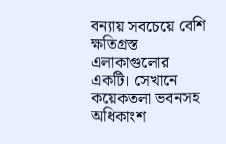বন্যায় সবচেয়ে বেশি ক্ষতিগ্রস্ত এলাকাগুলোর একটি। সেখানে কয়েকতলা ভবনসহ অধিকাংশ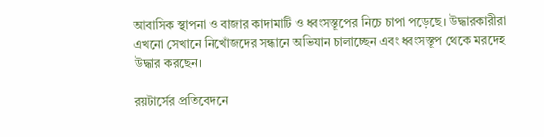আবাসিক স্থাপনা ও বাজার কাদামাটি ও ধ্বংসস্তূপের নিচে চাপা পড়েছে। উদ্ধারকারীরা এখনো সেখানে নিখোঁজদের সন্ধানে অভিযান চালাচ্ছেন এবং ধ্বংসস্তূপ থেকে মরদেহ উদ্ধার করছেন।

রয়টার্সের প্রতিবেদনে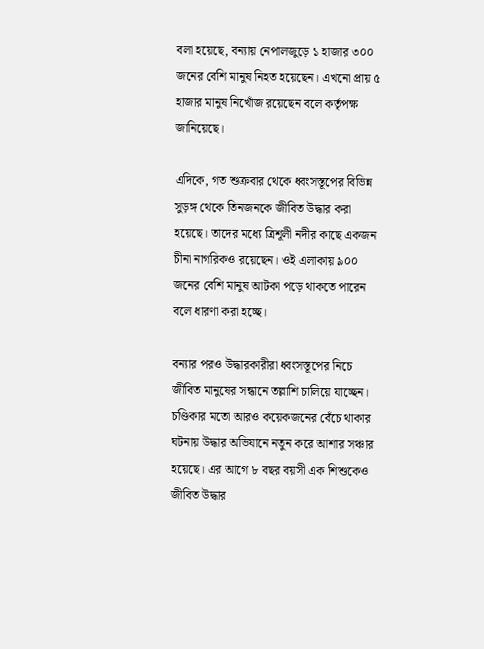বলা হয়েছে, বন্যায় নেপালজুড়ে ১ হাজার ৩০০ জনের বেশি মানুষ নিহত হয়েছেন। এখনো প্রায় ৫ হাজার মানুষ নিখোঁজ রয়েছেন বলে কর্তৃপক্ষ জানিয়েছে।

এদিকে, গত শুক্রবার থেকে ধ্বংসস্তূপের বিভিন্ন সুড়ঙ্গ থেকে তিনজনকে জীবিত উদ্ধার করা হয়েছে। তাদের মধ্যে ত্রিশূলী নদীর কাছে একজন চীনা নাগরিকও রয়েছেন। ওই এলাকায় ৯০০ জনের বেশি মানুষ আটকা পড়ে থাকতে পারেন বলে ধারণা করা হচ্ছে।

বন্যার পরও উদ্ধারকারীরা ধ্বংসস্তূপের নিচে জীবিত মানুষের সন্ধানে তল্লাশি চালিয়ে যাচ্ছেন। চণ্ডিকার মতো আরও কয়েকজনের বেঁচে থাকার ঘটনায় উদ্ধার অভিযানে নতুন করে আশার সঞ্চার হয়েছে। এর আগে ৮ বছর বয়সী এক শিশুকেও জীবিত উদ্ধার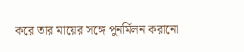করে তার মায়ের সঙ্গে পুনর্মিলন করানো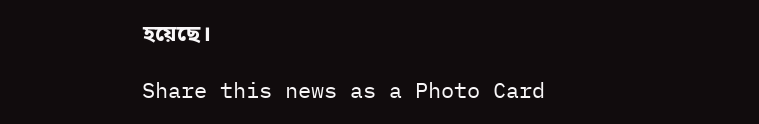হয়েছে।

Share this news as a Photo Card